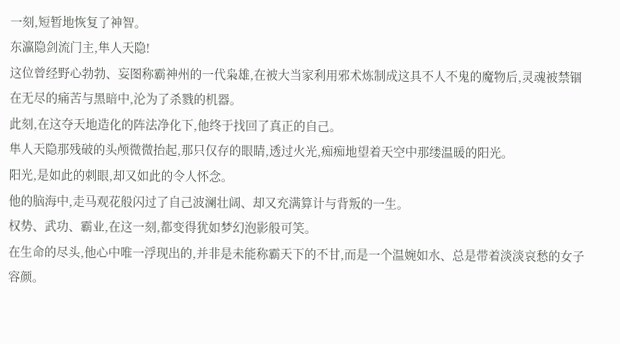一刻,短暂地恢复了神智。
东瀛隐剑流门主,隼人天隐!
这位曾经野心勃勃、妄图称霸神州的一代枭雄,在被大当家利用邪术炼制成这具不人不鬼的魔物后,灵魂被禁锢在无尽的痛苦与黑暗中,沦为了杀戮的机器。
此刻,在这夺天地造化的阵法净化下,他终于找回了真正的自己。
隼人天隐那残破的头颅微微抬起,那只仅存的眼睛,透过火光,痴痴地望着天空中那缕温暖的阳光。
阳光,是如此的刺眼,却又如此的令人怀念。
他的脑海中,走马观花般闪过了自己波澜壮阔、却又充满算计与背叛的一生。
权势、武功、霸业,在这一刻,都变得犹如梦幻泡影般可笑。
在生命的尽头,他心中唯一浮现出的,并非是未能称霸天下的不甘,而是一个温婉如水、总是带着淡淡哀愁的女子容颜。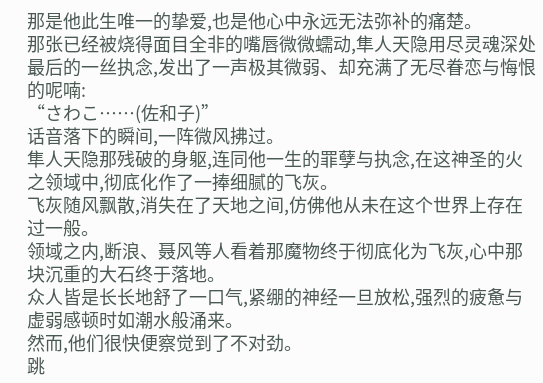那是他此生唯一的挚爱,也是他心中永远无法弥补的痛楚。
那张已经被烧得面目全非的嘴唇微微蠕动,隼人天隐用尽灵魂深处最后的一丝执念,发出了一声极其微弱、却充满了无尽眷恋与悔恨的呢喃:
“さわこ……(佐和子)”
话音落下的瞬间,一阵微风拂过。
隼人天隐那残破的身躯,连同他一生的罪孽与执念,在这神圣的火之领域中,彻底化作了一捧细腻的飞灰。
飞灰随风飘散,消失在了天地之间,仿佛他从未在这个世界上存在过一般。
领域之内,断浪、聂风等人看着那魔物终于彻底化为飞灰,心中那块沉重的大石终于落地。
众人皆是长长地舒了一口气,紧绷的神经一旦放松,强烈的疲惫与虚弱感顿时如潮水般涌来。
然而,他们很快便察觉到了不对劲。
跳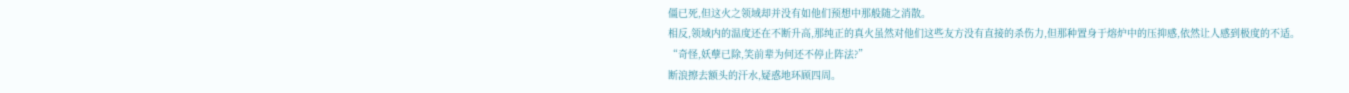僵已死,但这火之领域却并没有如他们预想中那般随之消散。
相反,领域内的温度还在不断升高,那纯正的真火虽然对他们这些友方没有直接的杀伤力,但那种置身于熔炉中的压抑感,依然让人感到极度的不适。
“奇怪,妖孽已除,笑前辈为何还不停止阵法?”
断浪擦去额头的汗水,疑惑地环顾四周。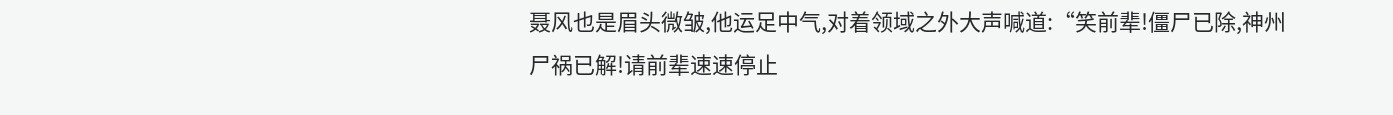聂风也是眉头微皱,他运足中气,对着领域之外大声喊道:“笑前辈!僵尸已除,神州尸祸已解!请前辈速速停止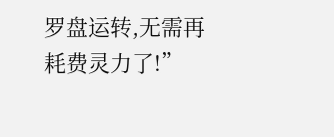罗盘运转,无需再耗费灵力了!”